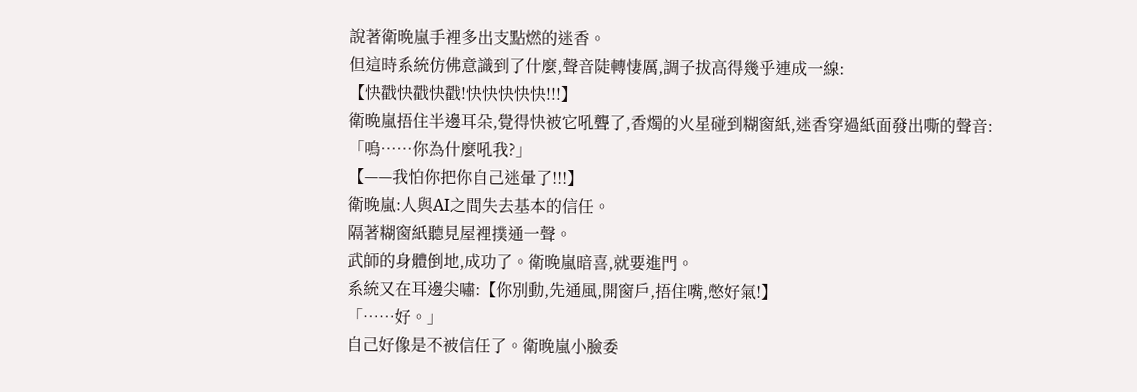說著衛晩嵐手裡多出支點燃的迷香。
但這時系統仿佛意識到了什麼,聲音陡轉悽厲,調子拔高得幾乎連成一線:
【快戳快戳快戳!快快快快快!!!】
衛晩嵐捂住半邊耳朵,覺得快被它吼聾了,香燭的火星碰到糊窗紙,迷香穿過紙面發出嘶的聲音:
「嗚……你為什麼吼我?」
【——我怕你把你自己迷暈了!!!】
衛晚嵐:人與AI之間失去基本的信任。
隔著糊窗紙聽見屋裡撲通一聲。
武師的身體倒地,成功了。衛晚嵐暗喜,就要進門。
系統又在耳邊尖嘯:【你別動,先通風,開窗戶,捂住嘴,憋好氣!】
「……好。」
自己好像是不被信任了。衛晚嵐小臉委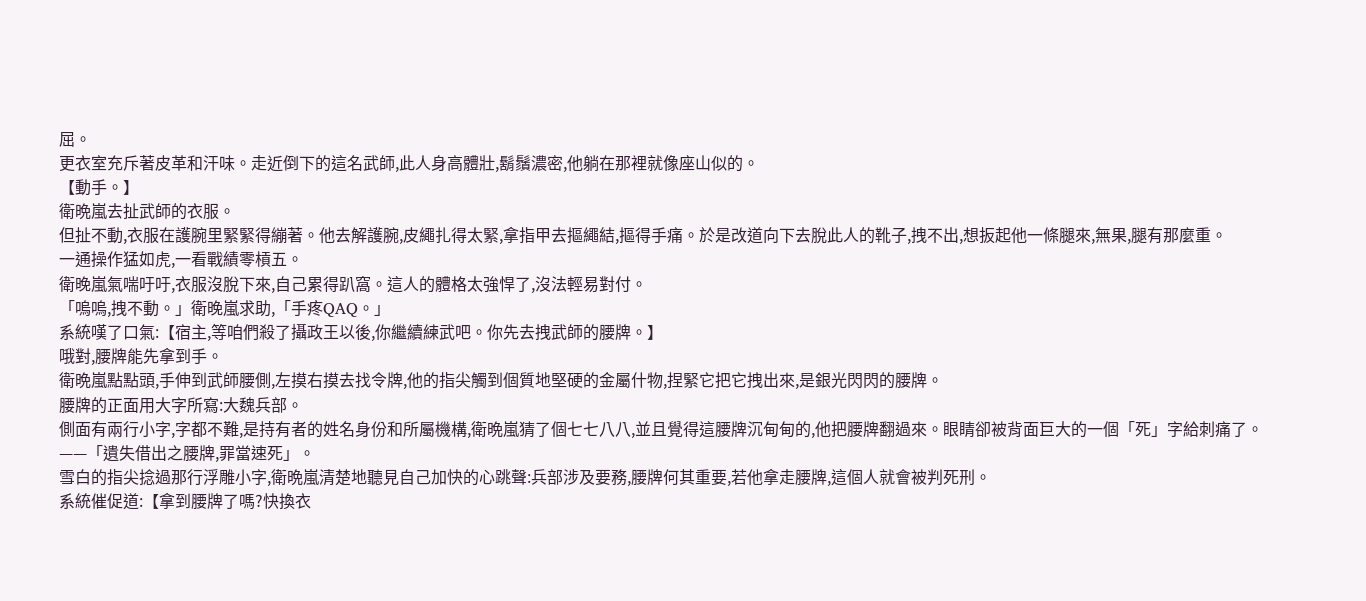屈。
更衣室充斥著皮革和汗味。走近倒下的這名武師,此人身高體壯,鬍鬚濃密,他躺在那裡就像座山似的。
【動手。】
衛晩嵐去扯武師的衣服。
但扯不動,衣服在護腕里緊緊得繃著。他去解護腕,皮繩扎得太緊,拿指甲去摳繩結,摳得手痛。於是改道向下去脫此人的靴子,拽不出,想扳起他一條腿來,無果,腿有那麼重。
一通操作猛如虎,一看戰績零槓五。
衛晚嵐氣喘吁吁,衣服沒脫下來,自己累得趴窩。這人的體格太強悍了,沒法輕易對付。
「嗚嗚,拽不動。」衛晚嵐求助,「手疼QAQ。」
系統嘆了口氣:【宿主,等咱們殺了攝政王以後,你繼續練武吧。你先去拽武師的腰牌。】
哦對,腰牌能先拿到手。
衛晩嵐點點頭,手伸到武師腰側,左摸右摸去找令牌,他的指尖觸到個質地堅硬的金屬什物,捏緊它把它拽出來,是銀光閃閃的腰牌。
腰牌的正面用大字所寫:大魏兵部。
側面有兩行小字,字都不難,是持有者的姓名身份和所屬機構,衛晩嵐猜了個七七八八,並且覺得這腰牌沉甸甸的,他把腰牌翻過來。眼睛卻被背面巨大的一個「死」字給刺痛了。
——「遺失借出之腰牌,罪當速死」。
雪白的指尖捻過那行浮雕小字,衛晩嵐清楚地聽見自己加快的心跳聲:兵部涉及要務,腰牌何其重要,若他拿走腰牌,這個人就會被判死刑。
系統催促道:【拿到腰牌了嗎?快換衣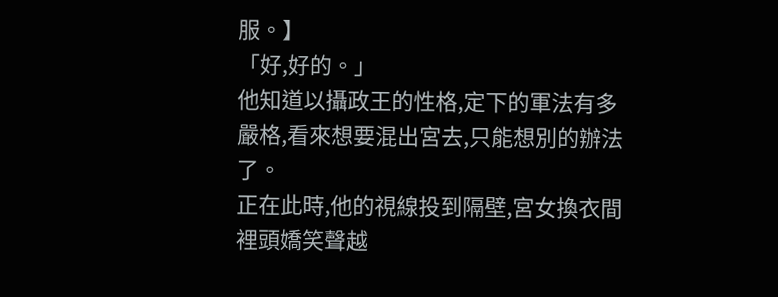服。】
「好,好的。」
他知道以攝政王的性格,定下的軍法有多嚴格,看來想要混出宮去,只能想別的辦法了。
正在此時,他的視線投到隔壁,宮女換衣間裡頭嬌笑聲越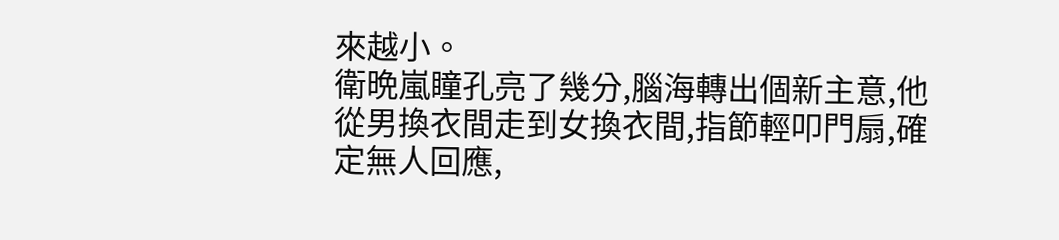來越小。
衛晩嵐瞳孔亮了幾分,腦海轉出個新主意,他從男換衣間走到女換衣間,指節輕叩門扇,確定無人回應,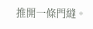推開一條門縫。